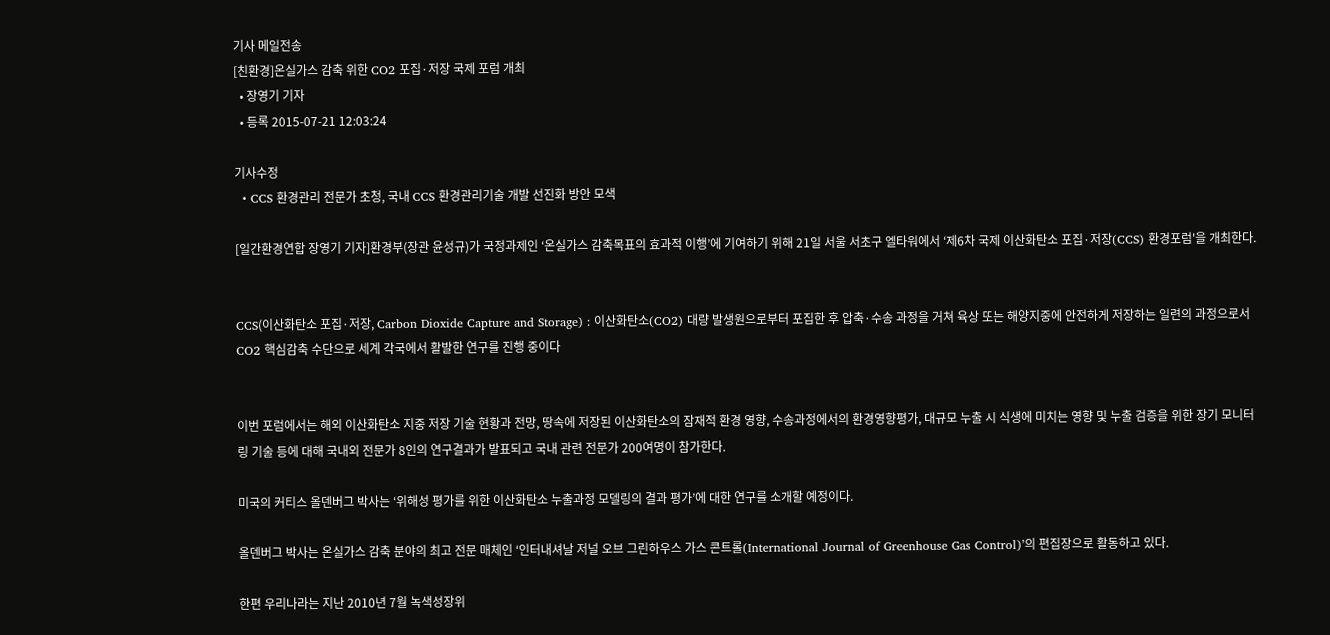기사 메일전송
[친환경]온실가스 감축 위한 CO2 포집·저장 국제 포럼 개최
  • 장영기 기자
  • 등록 2015-07-21 12:03:24

기사수정
  • CCS 환경관리 전문가 초청, 국내 CCS 환경관리기술 개발 선진화 방안 모색

[일간환경연합 장영기 기자]환경부(장관 윤성규)가 국정과제인 ‘온실가스 감축목표의 효과적 이행’에 기여하기 위해 21일 서울 서초구 엘타워에서 ‘제6차 국제 이산화탄소 포집·저장(CCS) 환경포럼'을 개최한다.


CCS(이산화탄소 포집·저장, Carbon Dioxide Capture and Storage) : 이산화탄소(CO2) 대량 발생원으로부터 포집한 후 압축·수송 과정을 거쳐 육상 또는 해양지중에 안전하게 저장하는 일련의 과정으로서 CO2 핵심감축 수단으로 세계 각국에서 활발한 연구를 진행 중이다


이번 포럼에서는 해외 이산화탄소 지중 저장 기술 현황과 전망, 땅속에 저장된 이산화탄소의 잠재적 환경 영향, 수송과정에서의 환경영향평가, 대규모 누출 시 식생에 미치는 영향 및 누출 검증을 위한 장기 모니터링 기술 등에 대해 국내외 전문가 8인의 연구결과가 발표되고 국내 관련 전문가 200여명이 참가한다.

미국의 커티스 올덴버그 박사는 ‘위해성 평가를 위한 이산화탄소 누출과정 모델링의 결과 평가’에 대한 연구를 소개할 예정이다.

올덴버그 박사는 온실가스 감축 분야의 최고 전문 매체인 ‘인터내셔날 저널 오브 그린하우스 가스 콘트롤(International Journal of Greenhouse Gas Control)’의 편집장으로 활동하고 있다.

한편 우리나라는 지난 2010년 7월 녹색성장위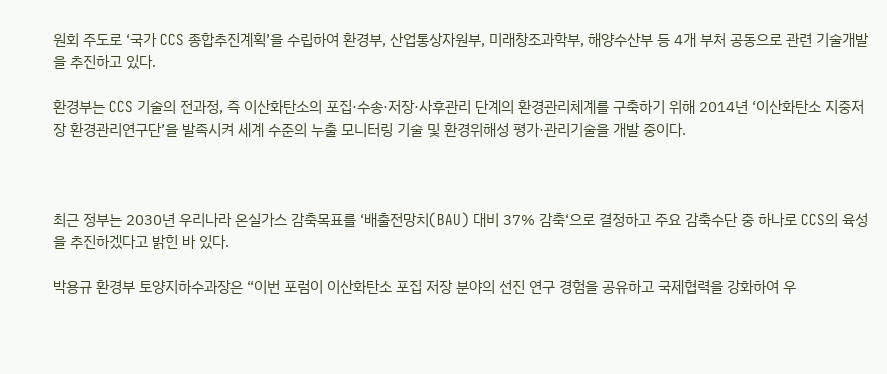원회 주도로 ‘국가 CCS 종합추진계획’을 수립하여 환경부, 산업통상자원부, 미래창조과학부, 해양수산부 등 4개 부처 공동으로 관련 기술개발을 추진하고 있다.

환경부는 CCS 기술의 전과정, 즉 이산화탄소의 포집·수송·저장·사후관리 단계의 환경관리체계를 구축하기 위해 2014년 ‘이산화탄소 지중저장 환경관리연구단’을 발족시켜 세계 수준의 누출 모니터링 기술 및 환경위해성 평가·관리기술을 개발 중이다.



최근 정부는 2030년 우리나라 온실가스 감축목표를 ‘배출전망치(BAU) 대비 37% 감축‘으로 결정하고 주요 감축수단 중 하나로 CCS의 육성을 추진하겠다고 밝힌 바 있다.

박용규 환경부 토양지하수과장은 “이번 포럼이 이산화탄소 포집 저장 분야의 선진 연구 경험을 공유하고 국제협력을 강화하여 우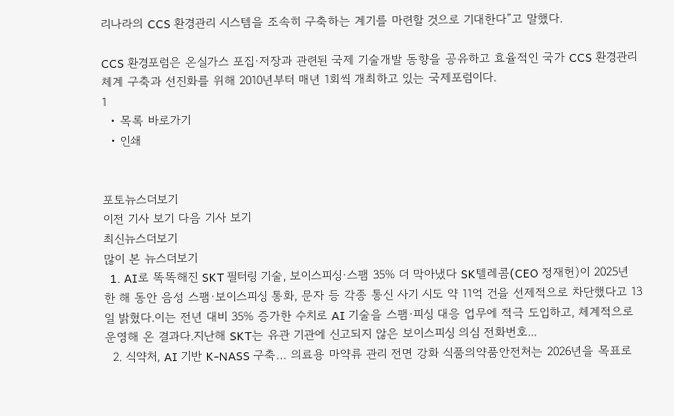리나라의 CCS 환경관리 시스템을 조속히 구축하는 계기를 마련할 것으로 기대한다”고 말했다.

CCS 환경포럼은 온실가스 포집·저장과 관련된 국제 기술개발 동향을 공유하고 효율적인 국가 CCS 환경관리 체계 구축과 선진화를 위해 2010년부터 매년 1회씩 개최하고 있는 국제포럼이다.
1
  • 목록 바로가기
  • 인쇄


포토뉴스더보기
이전 기사 보기 다음 기사 보기
최신뉴스더보기
많이 본 뉴스더보기
  1. AI로 똑똑해진 SKT 필터링 기술, 보이스피싱·스팸 35% 더 막아냈다 SK텔레콤(CEO 정재헌)이 2025년 한 해 동안 음성 스팸·보이스피싱 통화, 문자 등 각종 통신 사기 시도 약 11억 건을 선제적으로 차단했다고 13일 밝혔다.이는 전년 대비 35% 증가한 수치로 AI 기술을 스팸·피싱 대응 업무에 적극 도입하고, 체계적으로 운영해 온 결과다.지난해 SKT는 유관 기관에 신고되지 않은 보이스피싱 의심 전화번호...
  2. 식약처, AI 기반 K-NASS 구축… 의료용 마약류 관리 전면 강화 식품의약품안전처는 2026년을 목표로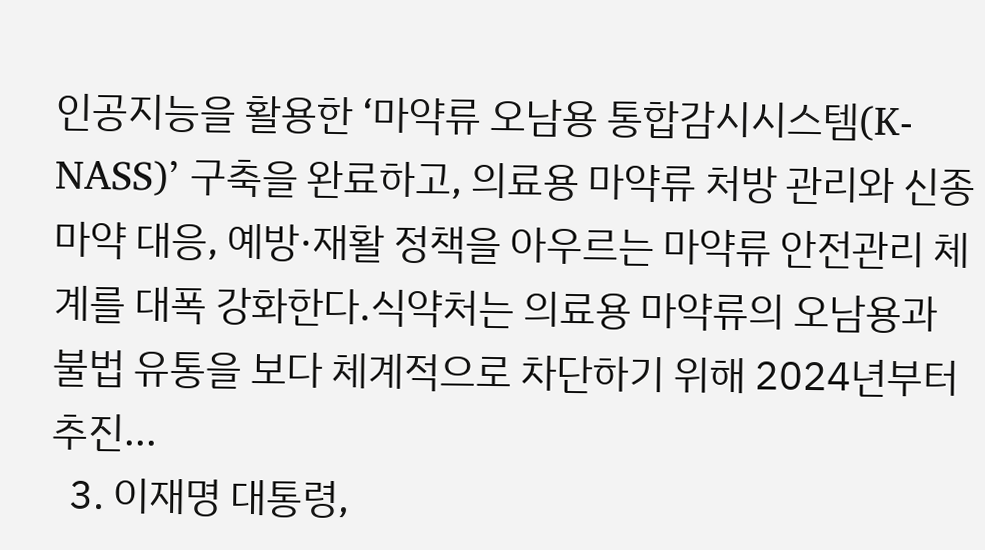인공지능을 활용한 ‘마약류 오남용 통합감시시스템(K-NASS)’ 구축을 완료하고, 의료용 마약류 처방 관리와 신종 마약 대응, 예방·재활 정책을 아우르는 마약류 안전관리 체계를 대폭 강화한다.식약처는 의료용 마약류의 오남용과 불법 유통을 보다 체계적으로 차단하기 위해 2024년부터 추진...
  3. 이재명 대통령,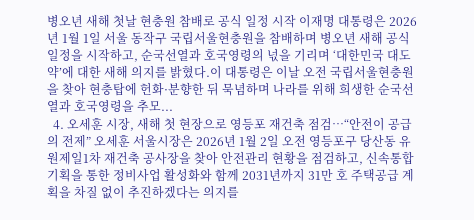병오년 새해 첫날 현충원 참배로 공식 일정 시작 이재명 대통령은 2026년 1월 1일 서울 동작구 국립서울현충원을 참배하며 병오년 새해 공식 일정을 시작하고, 순국선열과 호국영령의 넋을 기리며 ‘대한민국 대도약’에 대한 새해 의지를 밝혔다.이 대통령은 이날 오전 국립서울현충원을 찾아 현충탑에 헌화·분향한 뒤 묵념하며 나라를 위해 희생한 순국선열과 호국영령을 추모...
  4. 오세훈 시장, 새해 첫 현장으로 영등포 재건축 점검…“안전이 공급의 전제” 오세훈 서울시장은 2026년 1월 2일 오전 영등포구 당산동 유원제일1차 재건축 공사장을 찾아 안전관리 현황을 점검하고, 신속통합기획을 통한 정비사업 활성화와 함께 2031년까지 31만 호 주택공급 계획을 차질 없이 추진하겠다는 의지를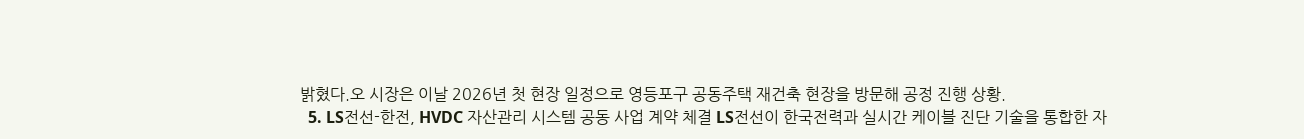밝혔다.오 시장은 이날 2026년 첫 현장 일정으로 영등포구 공동주택 재건축 현장을 방문해 공정 진행 상황.
  5. LS전선-한전, HVDC 자산관리 시스템 공동 사업 계약 체결 LS전선이 한국전력과 실시간 케이블 진단 기술을 통합한 자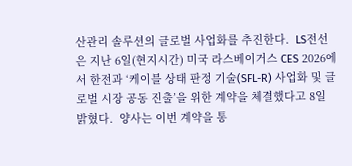산관리 솔루션의 글로벌 사업화를 추진한다.  LS전선은 지난 6일(현지시간) 미국 라스베이거스 CES 2026에서 한전과 ‘케이블 상태 판정 기술(SFL-R) 사업화 및 글로벌 시장 공동 진출’을 위한 계약을 체결했다고 8일 밝혔다.  양사는 이번 계약을 통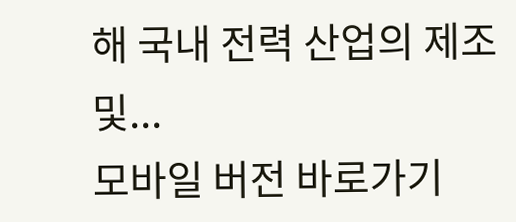해 국내 전력 산업의 제조 및...
모바일 버전 바로가기